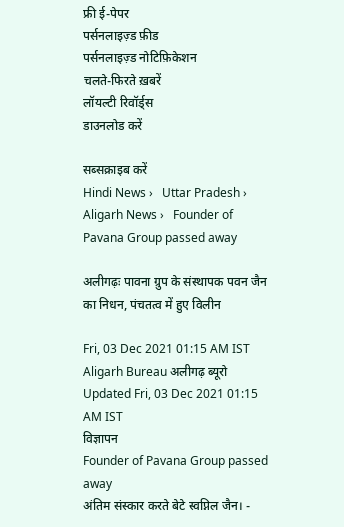फ्री ई-पेपर
पर्सनलाइज़्ड फ़ीड
पर्सनलाइज़्ड नोटिफ़िकेशन
चलते-फिरते ख़बरें
लॉयल्टी रिवॉर्ड्स
डाउनलोड करें

सब्सक्राइब करें
Hindi News ›   Uttar Pradesh ›   Aligarh News ›   Founder of Pavana Group passed away

अलीगढ़ः पावना ग्रुप के संस्थापक पवन जैन का निधन, पंचतत्व में हुए विलीन

Fri, 03 Dec 2021 01:15 AM IST
Aligarh Bureau अलीगढ़ ब्यूरो
Updated Fri, 03 Dec 2021 01:15 AM IST
विज्ञापन
Founder of Pavana Group passed away
अंतिम संस्कार करते बेटे स्वप्निल जैन। -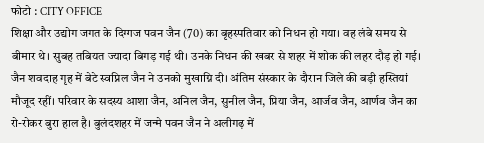फोटो : CITY OFFICE
शिक्षा और उद्योग जगत के दिग्गज पवन जैन (70) का बृहस्पतिवार को निधन हो गया। वह लंबे समय से बीमार थे। सुबह तबियत ज्यादा बिगड़ गई थी। उनके निधन की खबर से शहर में शोक की लहर दौड़ हो गई। जैन शवदाह गृह में बेटे स्वप्निल जैन ने उनको मुखाग्नि दी। अंतिम संस्कार के दौरान जिले की बड़ी हस्तियां मौजूद रहीं। परिवार के सदस्य आशा जैन, अनिल जैन, सुनील जैन, प्रिया जैन, आर्जव जैन, आर्णव जैन का रो-रोकर बुरा हाल है। बुलंदशहर में जन्मे पवन जैन ने अलीगढ़ में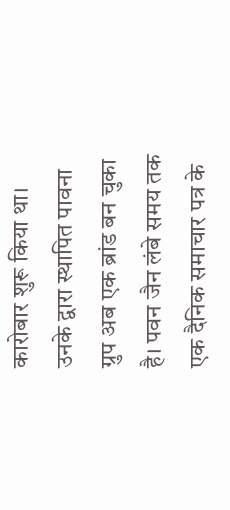कारोबार शुरू किया था। उनके द्वारा स्थापित पावना ग्रुप अब एक ब्रांड बन चुका है। पवन जैन लंबे समय तक एक दैनिक समाचार पत्र के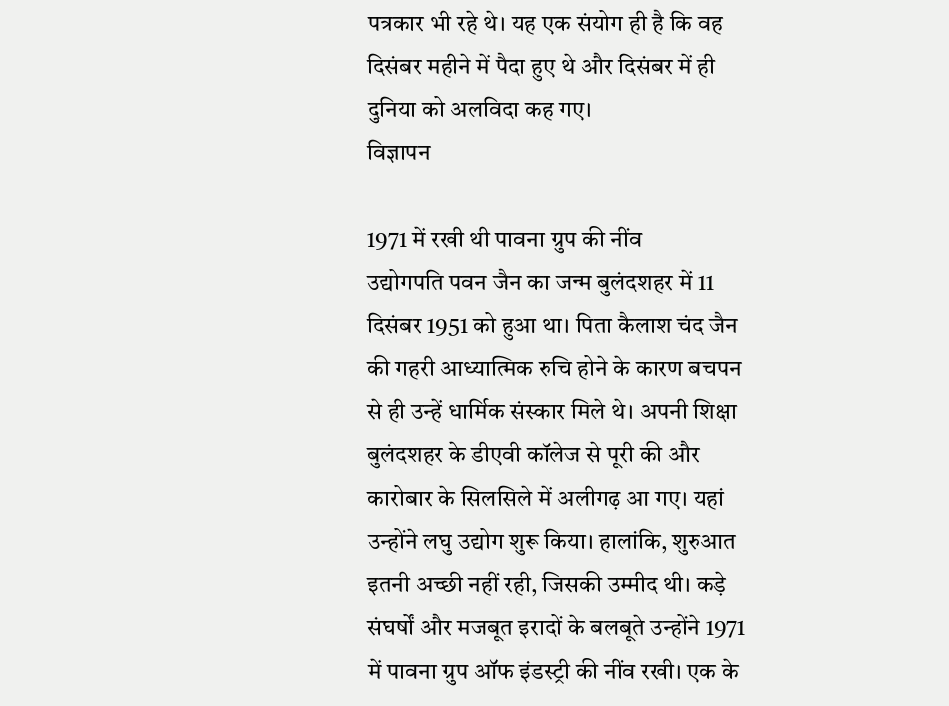पत्रकार भी रहे थे। यह एक संयोग ही है कि वह दिसंबर महीने में पैदा हुए थे और दिसंबर में ही दुनिया को अलविदा कह गए।
विज्ञापन

1971 में रखी थी पावना ग्रुप की नींव
उद्योगपति पवन जैन का जन्म बुलंदशहर में 11 दिसंबर 1951 को हुआ था। पिता कैलाश चंद जैन की गहरी आध्यात्मिक रुचि होने के कारण बचपन से ही उन्हें धार्मिक संस्कार मिले थे। अपनी शिक्षा बुलंदशहर के डीएवी कॉलेज से पूरी की और कारोबार के सिलसिले में अलीगढ़ आ गए। यहां उन्होंने लघु उद्योग शुरू किया। हालांकि, शुरुआत इतनी अच्छी नहीं रही, जिसकी उम्मीद थी। कड़े संघर्षों और मजबूत इरादों के बलबूते उन्होंने 1971 में पावना ग्रुप ऑफ इंडस्ट्री की नींव रखी। एक के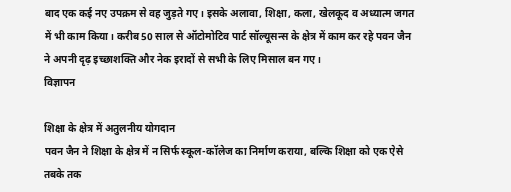बाद एक कई नए उपक्रम से वह जुड़ते गए। इसके अलावा, शिक्षा, कला, खेलकूद व अध्यात्म जगत में भी काम किया। करीब 50 साल से ऑटोमोटिव पार्ट सॉल्यूसन्स के क्षेत्र में काम कर रहे पवन जैन ने अपनी दृढ़ इच्छाशक्ति और नेक इरादों से सभी के लिए मिसाल बन गए।
विज्ञापन

शिक्षा के क्षेत्र में अतुलनीय योगदान
पवन जैन ने शिक्षा के क्षेत्र में न सिर्फ स्कूल-कॉलेज का निर्माण कराया, बल्कि शिक्षा को एक ऐसे तबके तक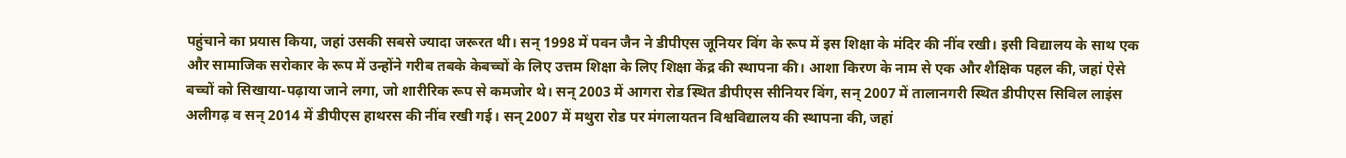पहुंचाने का प्रयास किया, जहां उसकी सबसे ज्यादा जरूरत थी। सन् 1998 में पवन जैन ने डीपीएस जूनियर विंग के रूप में इस शिक्षा के मंदिर की नींव रखी। इसी विद्यालय के साथ एक और सामाजिक सरोकार के रूप में उन्होंने गरीब तबके केबच्चों के लिए उत्तम शिक्षा के लिए शिक्षा केंद्र की स्थापना की। आशा किरण के नाम से एक और शैक्षिक पहल की, जहां ऐसे बच्चों को सिखाया-पढ़ाया जाने लगा, जो शारीरिक रूप से कमजोर थे। सन् 2003 में आगरा रोड स्थित डीपीएस सीनियर विंग, सन् 2007 में तालानगरी स्थित डीपीएस सिविल लाइंस अलीगढ़ व सन् 2014 में डीपीएस हाथरस की नींव रखी गई। सन् 2007 में मथुरा रोड पर मंगलायतन विश्वविद्यालय की स्थापना की, जहां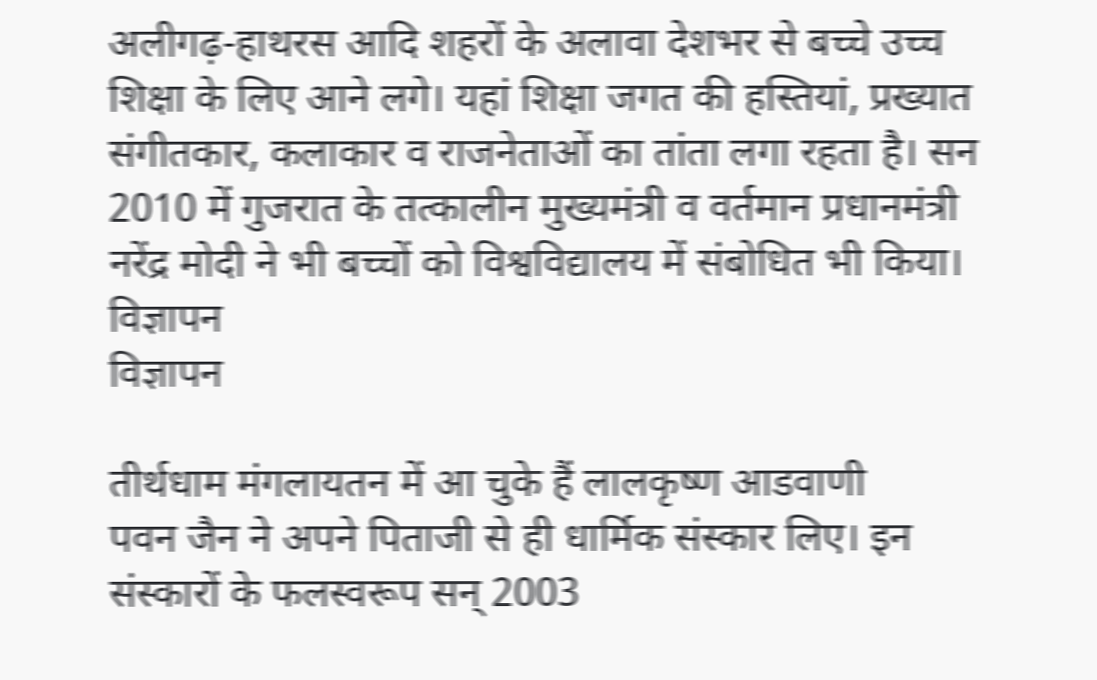अलीगढ़-हाथरस आदि शहरों के अलावा देशभर से बच्चे उच्च शिक्षा के लिए आने लगे। यहां शिक्षा जगत की हस्तियां, प्रख्यात संगीतकार, कलाकार व राजनेताओं का तांता लगा रहता है। सन 2010 में गुजरात के तत्कालीन मुख्यमंत्री व वर्तमान प्रधानमंत्री नरेंद्र मोदी ने भी बच्चों को विश्वविद्यालय में संबोधित भी किया।
विज्ञापन
विज्ञापन

तीर्थधाम मंगलायतन में आ चुके हैं लालकृष्ण आडवाणी
पवन जैन ने अपने पिताजी से ही धार्मिक संस्कार लिए। इन संस्कारों के फलस्वरूप सन् 2003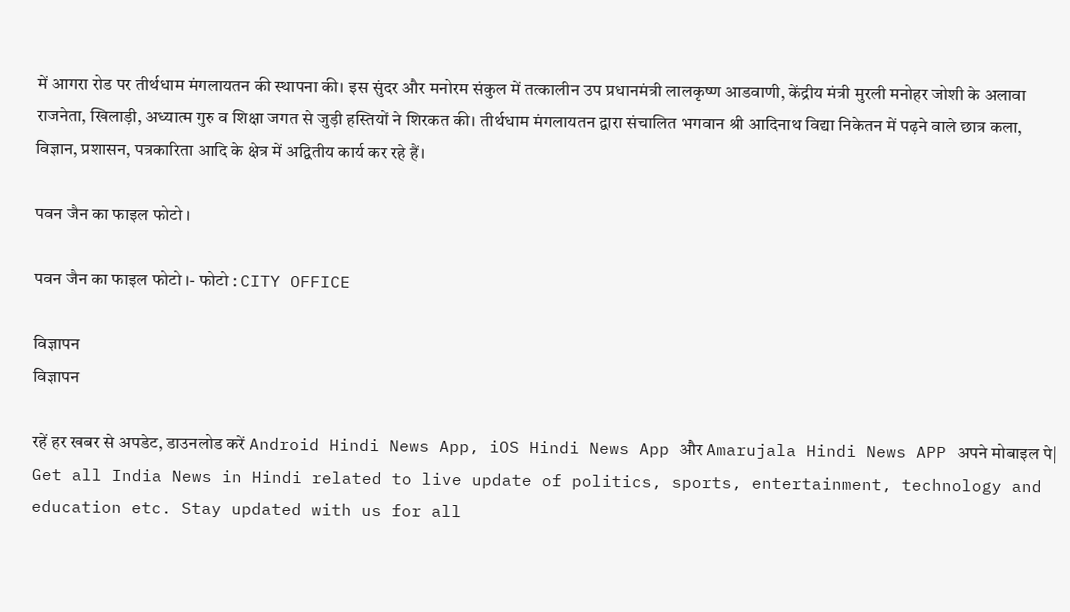में आगरा रोड पर तीर्थधाम मंगलायतन की स्थापना की। इस सुंदर और मनोरम संकुल में तत्कालीन उप प्रधानमंत्री लालकृष्ण आडवाणी, केंद्रीय मंत्री मुरली मनोहर जोशी के अलावा राजनेता, खिलाड़ी, अध्यात्म गुरु व शिक्षा जगत से जुड़ी हस्तियों ने शिरकत की। तीर्थधाम मंगलायतन द्वारा संचालित भगवान श्री आदिनाथ विद्या निकेतन में पढ़ने वाले छात्र कला, विज्ञान, प्रशासन, पत्रकारिता आदि के क्षेत्र में अद्वितीय कार्य कर रहे हैं।

पवन जैन का फाइल फोटो ।

पवन जैन का फाइल फोटो ।- फोटो : CITY OFFICE

विज्ञापन
विज्ञापन

रहें हर खबर से अपडेट, डाउनलोड करें Android Hindi News App, iOS Hindi News App और Amarujala Hindi News APP अपने मोबाइल पे|
Get all India News in Hindi related to live update of politics, sports, entertainment, technology and education etc. Stay updated with us for all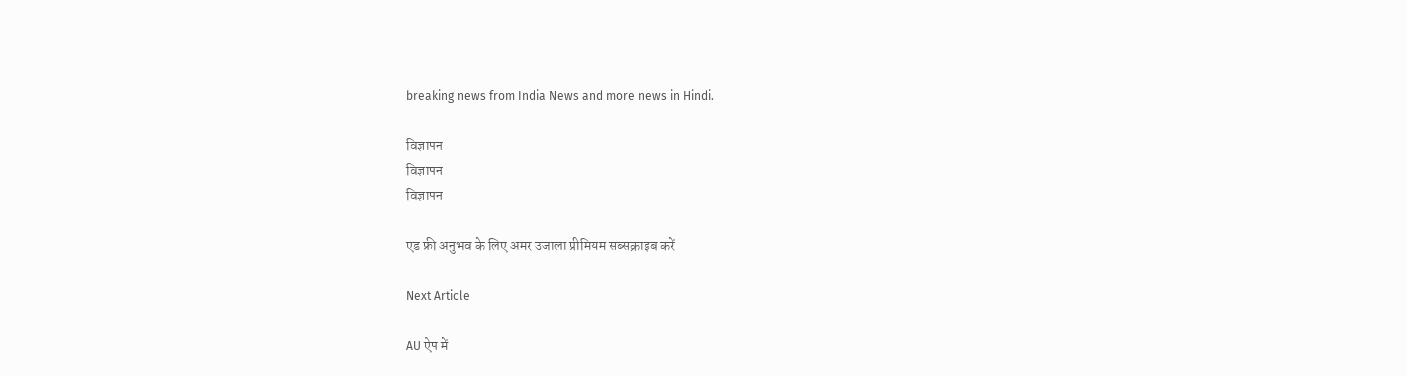breaking news from India News and more news in Hindi.

विज्ञापन
विज्ञापन
विज्ञापन

एड फ्री अनुभव के लिए अमर उजाला प्रीमियम सब्सक्राइब करें

Next Article

AU ऐप में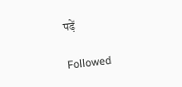पढ़ें

Followed